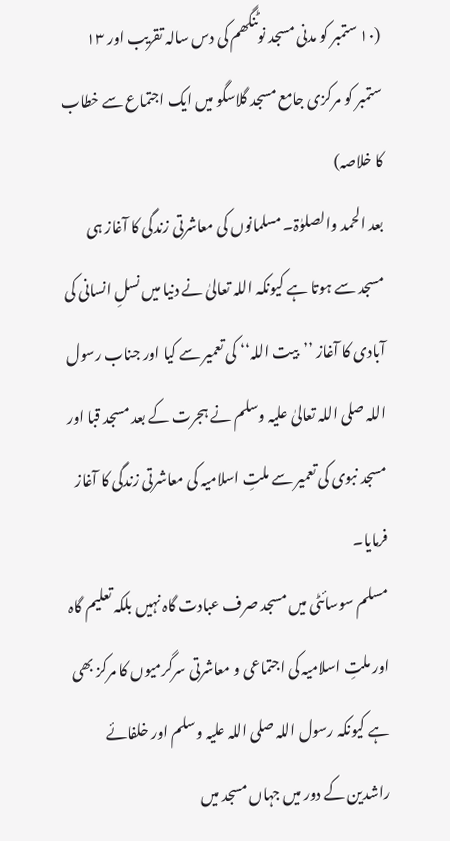(۱۰ ستمبر کو مدنی مسجد نوٹنگھم کی دس سالہ تقریب اور ۱۳ ستمبر کو مرکزی جامع مسجد گلاسگو میں ایک اجتماع سے خطاب کا خلاصہ)
بعد الحمد والصلوٰۃ۔ مسلمانوں کی معاشرتی زندگی کا آغاز ہی مسجد سے ہوتا ہے کیونکہ اللہ تعالیٰ نے دنیا میں نسلِ انسانی کی آبادی کا آغاز ’’بیت اللہ‘‘ کی تعمیر سے کیا اور جناب رسول اللہ صلی اللہ تعالیٰ علیہ وسلم نے ہجرت کے بعد مسجد قبا اور مسجد نبوی کی تعمیر سے ملتِ اسلامیہ کی معاشرتی زندگی کا آغاز فرمایا۔
مسلم سوسائٹی میں مسجد صرف عبادت گاہ نہیں بلکہ تعلیم گاہ اور ملتِ اسلامیہ کی اجتماعی و معاشرتی سرگرمیوں کا مرکز بھی ہے کیونکہ رسول اللہ صلی اللہ علیہ وسلم اور خلفائے راشدین کے دور میں جہاں مسجد میں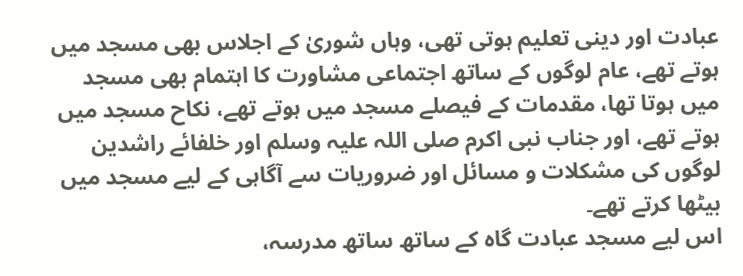عبادت اور دینی تعلیم ہوتی تھی، وہاں شوریٰ کے اجلاس بھی مسجد میں ہوتے تھے، عام لوگوں کے ساتھ اجتماعی مشاورت کا اہتمام بھی مسجد میں ہوتا تھا، مقدمات کے فیصلے مسجد میں ہوتے تھے، نکاح مسجد میں ہوتے تھے، اور جناب نبی اکرم صلی اللہ علیہ وسلم اور خلفائے راشدین لوگوں کی مشکلات و مسائل اور ضروریات سے آگاہی کے لیے مسجد میں بیٹھا کرتے تھے۔
اس لیے مسجد عبادت گاہ کے ساتھ ساتھ مدرسہ،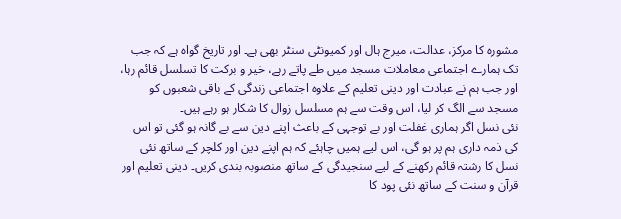مشورہ کا مرکز، عدالت، میرج ہال اور کمیونٹی سنٹر بھی ہے۔ اور تاریخ گواہ ہے کہ جب تک ہمارے اجتماعی معاملات مسجد میں طے پاتے رہے، خیر و برکت کا تسلسل قائم رہا، اور جب ہم نے عبادت اور دینی تعلیم کے علاوہ اجتماعی زندگی کے باقی شعبوں کو مسجد سے الگ کر لیا، اس وقت سے ہم مسلسل زوال کا شکار ہو رہے ہیں۔
نئی نسل اگر ہماری غفلت اور بے توجہی کے باعث اپنے دین سے بے گانہ ہو گئی تو اس کی ذمہ داری ہم پر ہو گی، اس لیے ہمیں چاہئے کہ ہم اپنے دین اور کلچر کے ساتھ نئی نسل کا رشتہ قائم رکھنے کے لیے سنجیدگی کے ساتھ منصوبہ بندی کریں۔ دینی تعلیم اور قرآن و سنت کے ساتھ نئی پود کا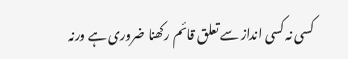کسی نہ کسی انداز سے تعلق قائم رکھنا ضروری ہے ورنہ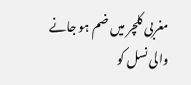مغربی کلچر میں ضم ہو جانے والی نسل کو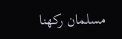مسلمان رکھنا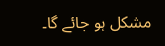مشکل ہو جائے گا۔